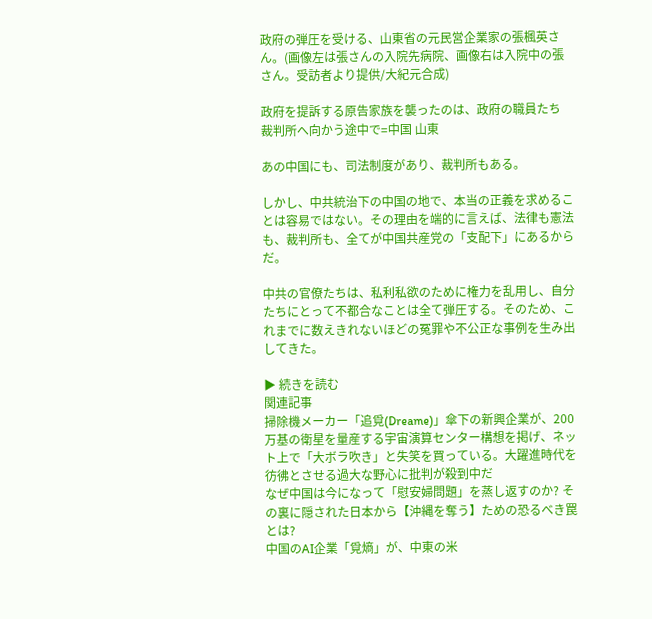政府の弾圧を受ける、山東省の元民営企業家の張楓英さん。(画像左は張さんの入院先病院、画像右は入院中の張さん。受訪者より提供/大紀元合成)

政府を提訴する原告家族を襲ったのは、政府の職員たち 裁判所へ向かう途中で=中国 山東

あの中国にも、司法制度があり、裁判所もある。

しかし、中共統治下の中国の地で、本当の正義を求めることは容易ではない。その理由を端的に言えば、法律も憲法も、裁判所も、全てが中国共産党の「支配下」にあるからだ。

中共の官僚たちは、私利私欲のために権力を乱用し、自分たちにとって不都合なことは全て弾圧する。そのため、これまでに数えきれないほどの冤罪や不公正な事例を生み出してきた。

▶ 続きを読む
関連記事
掃除機メーカー「追覓(Dreame)」傘下の新興企業が、200万基の衛星を量産する宇宙演算センター構想を掲げ、ネット上で「大ボラ吹き」と失笑を買っている。大躍進時代を彷彿とさせる過大な野心に批判が殺到中だ
なぜ中国は今になって「慰安婦問題」を蒸し返すのか? その裏に隠された日本から【沖縄を奪う】ための恐るべき罠とは?
中国のAI企業「覓熵」が、中東の米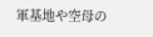軍基地や空母の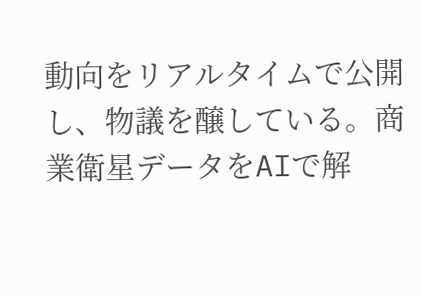動向をリアルタイムで公開し、物議を醸している。商業衛星データをAIで解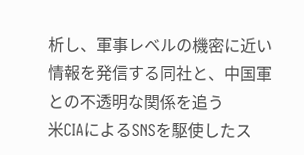析し、軍事レベルの機密に近い情報を発信する同社と、中国軍との不透明な関係を追う
米CIAによるSNSを駆使したス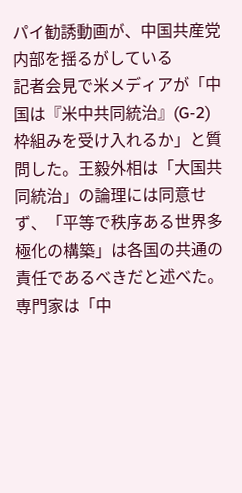パイ勧誘動画が、中国共産党内部を揺るがしている
記者会見で米メディアが「中国は『米中共同統治』(G-2)枠組みを受け入れるか」と質問した。王毅外相は「大国共同統治」の論理には同意せず、「平等で秩序ある世界多極化の構築」は各国の共通の責任であるべきだと述べた。専門家は「中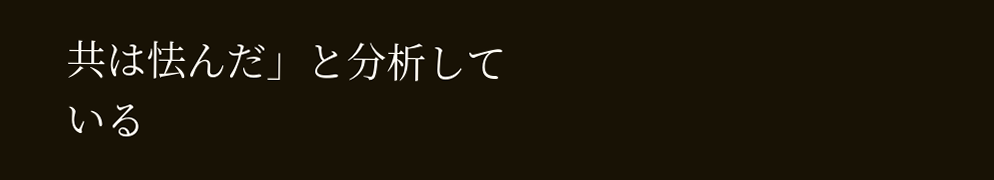共は怯んだ」と分析している